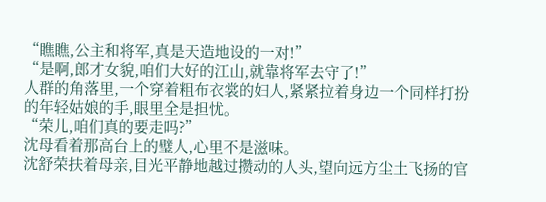“瞧瞧,公主和将军,真是天造地设的一对!”
“是啊,郎才女貌,咱们大好的江山,就靠将军去守了!”
人群的角落里,一个穿着粗布衣裳的妇人,紧紧拉着身边一个同样打扮的年轻姑娘的手,眼里全是担忧。
“荣儿,咱们真的要走吗?”
沈母看着那高台上的璧人,心里不是滋味。
沈舒荣扶着母亲,目光平静地越过攒动的人头,望向远方尘土飞扬的官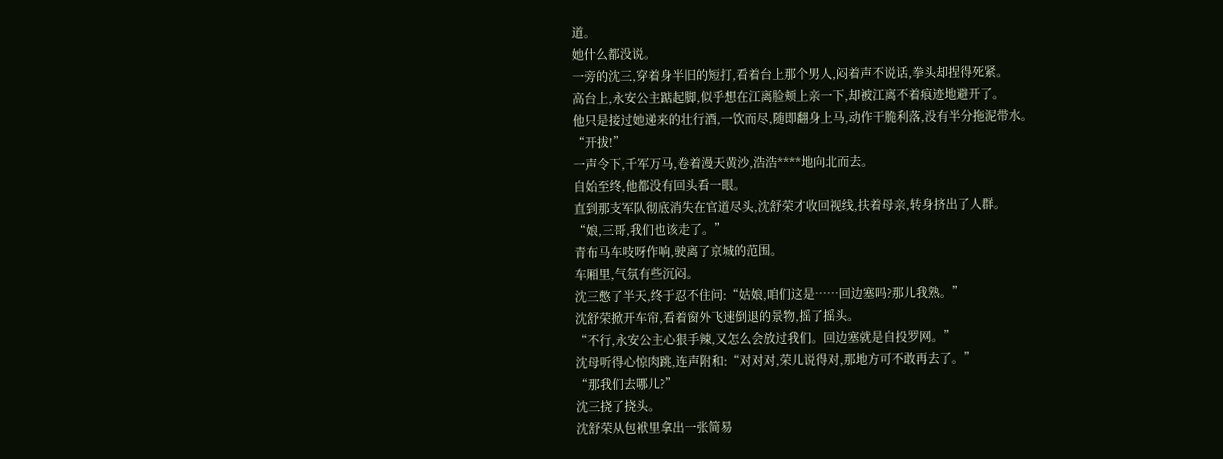道。
她什么都没说。
一旁的沈三,穿着身半旧的短打,看着台上那个男人,闷着声不说话,拳头却捏得死紧。
高台上,永安公主踮起脚,似乎想在江离脸颊上亲一下,却被江离不着痕迹地避开了。
他只是接过她递来的壮行酒,一饮而尽,随即翻身上马,动作干脆利落,没有半分拖泥带水。
“开拔!”
一声令下,千军万马,卷着漫天黄沙,浩浩****地向北而去。
自始至终,他都没有回头看一眼。
直到那支军队彻底消失在官道尽头,沈舒荣才收回视线,扶着母亲,转身挤出了人群。
“娘,三哥,我们也该走了。”
青布马车吱呀作响,驶离了京城的范围。
车厢里,气氛有些沉闷。
沈三憋了半天,终于忍不住问:“姑娘,咱们这是……回边塞吗?那儿我熟。”
沈舒荣掀开车帘,看着窗外飞速倒退的景物,摇了摇头。
“不行,永安公主心狠手辣,又怎么会放过我们。回边塞就是自投罗网。”
沈母听得心惊肉跳,连声附和:“对对对,荣儿说得对,那地方可不敢再去了。”
“那我们去哪儿?”
沈三挠了挠头。
沈舒荣从包袱里拿出一张简易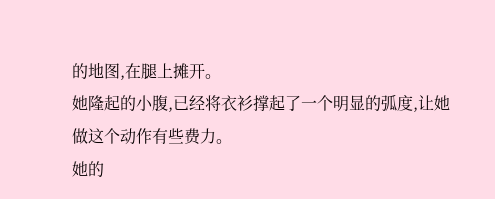的地图,在腿上摊开。
她隆起的小腹,已经将衣衫撑起了一个明显的弧度,让她做这个动作有些费力。
她的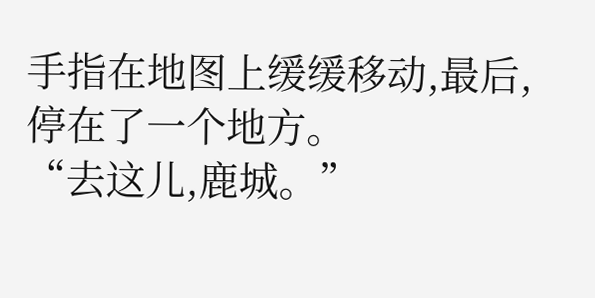手指在地图上缓缓移动,最后,停在了一个地方。
“去这儿,鹿城。”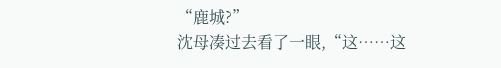“鹿城?”
沈母凑过去看了一眼,“这……这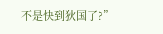不是快到狄国了?”